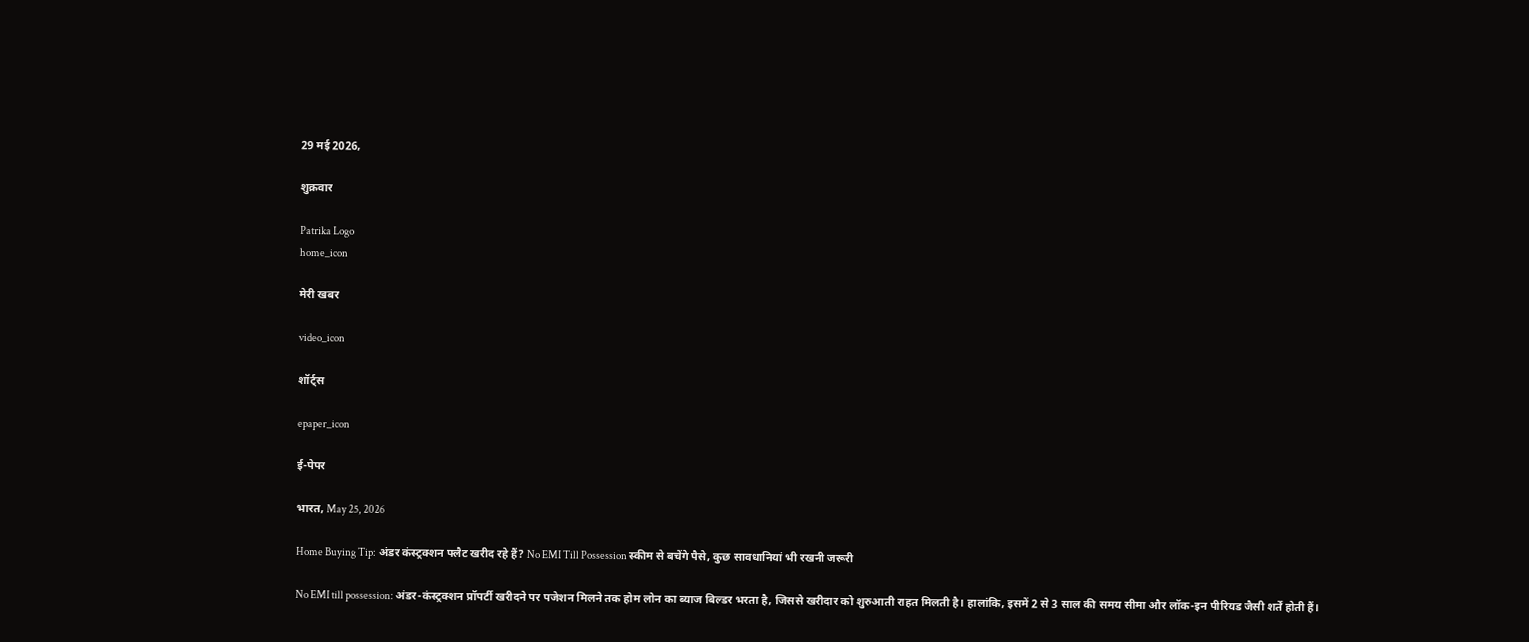29 मई 2026,

शुक्रवार

Patrika Logo
home_icon

मेरी खबर

video_icon

शॉर्ट्स

epaper_icon

ई-पेपर

भारत, May 25, 2026

Home Buying Tip: अंडर कंस्ट्रक्शन फ्लैट खरीद रहे हैं? No EMI Till Possession स्कीम से बचेंगे पैसे, कुछ सावधानियां भी रखनी जरूरी

No EMI till possession: अंडर-कंस्ट्रक्शन प्रॉपर्टी खरीदने पर पजेशन मिलने तक होम लोन का ब्याज बिल्डर भरता है, जिससे खरीदार को शुरुआती राहत मिलती है। हालांकि, इसमें 2 से 3 साल की समय सीमा और लॉक-इन पीरियड जैसी शर्तें होती हैं।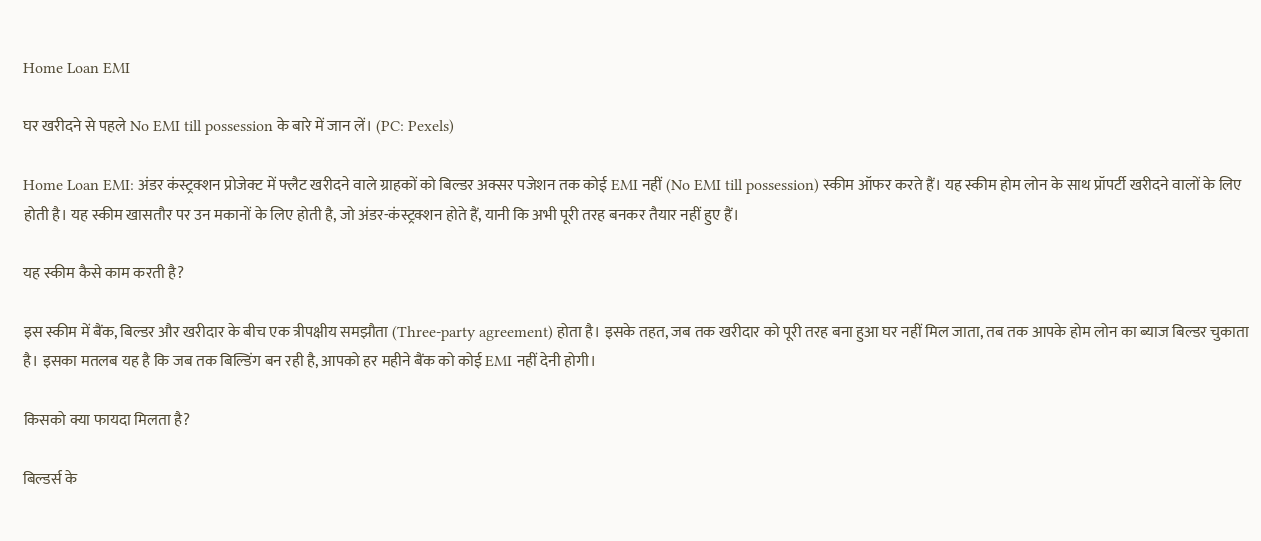Home Loan EMI

घर खरीदने से पहले No EMI till possession के बारे में जान लें। (PC: Pexels)

Home Loan EMI: अंडर कंस्ट्रक्शन प्रोजेक्ट में फ्लैट खरीदने वाले ग्राहकों को बिल्डर अक्सर पजेशन तक कोई EMI नहीं (No EMI till possession) स्कीम ऑफर करते हैं। यह स्कीम होम लोन के साथ प्रॉपर्टी खरीदने वालों के लिए होती है। यह स्कीम खासतौर पर उन मकानों के लिए होती है, जो अंडर-कंस्ट्रक्शन होते हैं, यानी कि अभी पूरी तरह बनकर तैयार नहीं हुए हैं।

यह स्कीम कैसे काम करती है?

इस स्कीम में बैंक, बिल्डर और खरीदार के बीच एक त्रीपक्षीय समझौता (Three-party agreement) होता है। इसके तहत, जब तक खरीदार को पूरी तरह बना हुआ घर नहीं मिल जाता, तब तक आपके होम लोन का ब्याज बिल्डर चुकाता है। इसका मतलब यह है कि जब तक बिल्डिंग बन रही है, आपको हर महीने बैंक को कोई EMI नहीं देनी होगी।

किसको क्या फायदा मिलता है?

बिल्डर्स के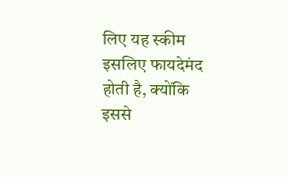लिए यह स्कीम इसलिए फायदेमंद होती है, क्योंकि इससे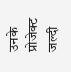उनके प्रोजेक्ट जल्दी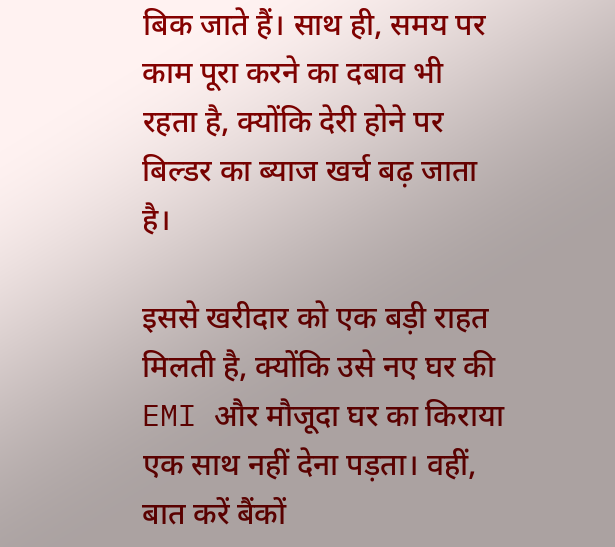बिक जाते हैं। साथ ही, समय पर काम पूरा करने का दबाव भी रहता है, क्योंकि देरी होने पर बिल्डर का ब्याज खर्च बढ़ जाता है।

इससे खरीदार को एक बड़ी राहत मिलती है, क्योंकि उसे नए घर की EMI और मौजूदा घर का किराया एक साथ नहीं देना पड़ता। वहीं, बात करें बैंकों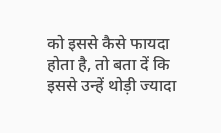को इससे कैसे फायदा होता है, तो बता दें कि इससे उन्हें थोड़ी ज्यादा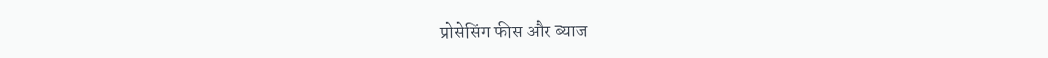प्रोसेसिंग फीस और ब्याज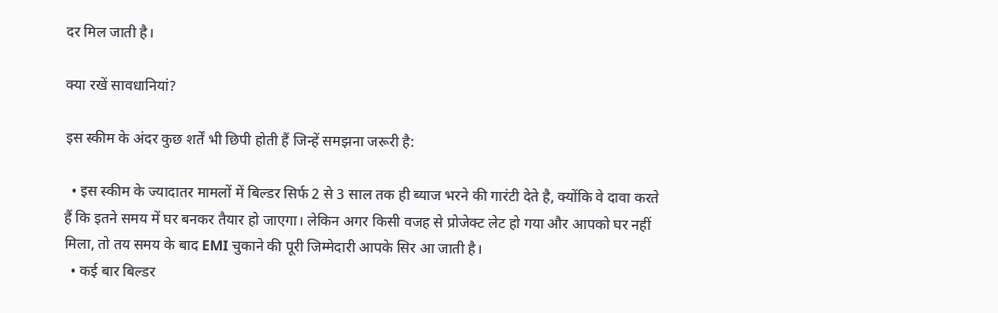दर मिल जाती है।

क्या रखें सावधानियां?

इस स्कीम के अंदर कुछ शर्तें भी छिपी होती हैं जिन्हें समझना जरूरी है:

  • इस स्कीम के ज्यादातर मामलों में बिल्डर सिर्फ 2 से 3 साल तक ही ब्याज भरने की गारंटी देते है, क्योंकि वे दावा करते हैं कि इतने समय में घर बनकर तैयार हो जाएगा। लेकिन अगर किसी वजह से प्रोजेक्ट लेट हो गया और आपको घर नहीं मिला, तो तय समय के बाद EMI चुकाने की पूरी जिम्मेदारी आपके सिर आ जाती है।
  • कई बार बिल्डर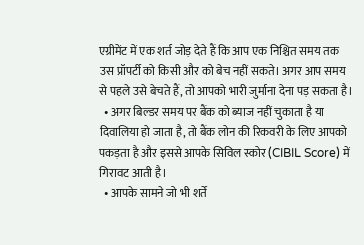एग्रीमेंट में एक शर्त जोड़ देते हैं कि आप एक निश्चित समय तक उस प्रॉपर्टी को किसी और को बेच नहीं सकते। अगर आप समय से पहले उसे बेचते हैं, तो आपको भारी जुर्माना देना पड़ सकता है।
  • अगर बिल्डर समय पर बैंक को ब्याज नहीं चुकाता है या दिवालिया हो जाता है, तो बैंक लोन की रिकवरी के लिए आपको पकड़ता है और इससे आपके सिविल स्कोर (CIBIL Score) में गिरावट आती है।
  • आपके सामने जो भी शर्ते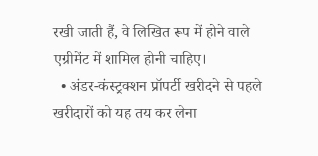रखी जाती हैं, वे लिखित रूप में होने वाले एग्रीमेंट में शामिल होनी चाहिए।
  • अंडर-कंस्ट्रक्शन प्रॉपर्टी खरीदने से पहले खरीदारों को यह तय कर लेना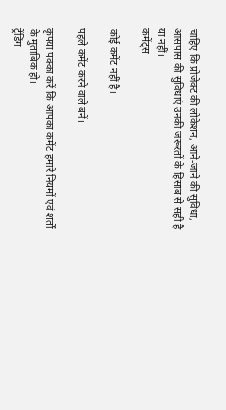चाहिए कि प्रोजेक्ट की लोकेशन, आने-जाने की सुविधा, आसपास की सुविधाएं उनकी जरूरतों के हिसाब से सही है या नहीं।
कमेंट्स

कोई कमेंट नहीं है।

पहले कमेंट करने वाले बनें।

कृपया पक्का करें कि आपका कमेंट हमारे नियमों एवं शर्तों के मुताबिक हो।
ट्रेंडिंग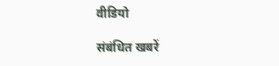वीडियो

संबंधित खबरें